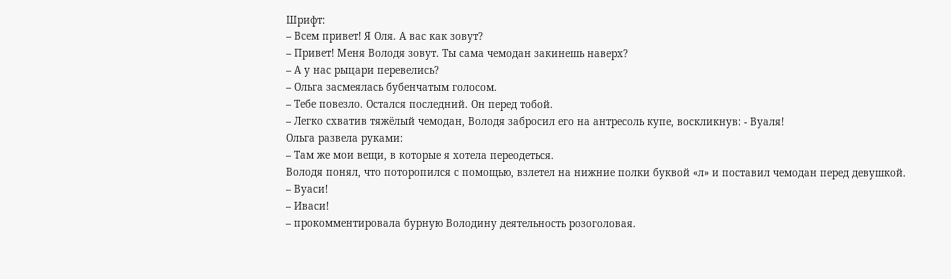Шрифт:
– Всем привет! Я Оля. А вас как зовут?
– Привет! Меня Володя зовут. Ты сама чемодан закинешь наверх?
– А у нас рыцари перевелись?
– Ольга засмеялась бубенчатым голосом.
– Тебе повезло. Остался последний. Он перед тобой.
– Легко схватив тяжёлый чемодан, Володя забросил его на антресоль купе, воскликнув: - Вуаля!
Ольга развела руками:
– Там же мои вещи, в которые я хотела переодеться.
Володя понял, что поторопился с помощью, взлетел на нижние полки буквой «л» и поставил чемодан перед девушкой.
– Вуаси!
– Иваси!
– прокомментировала бурную Володину деятельность розоголовая.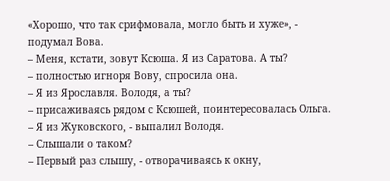«Хорошо, что так срифмовала, могло быть и хуже», - подумал Вова.
– Меня, кстати, зовут Ксюша. Я из Саратова. А ты?
– полностью игноря Вову, спросила она.
– Я из Ярославля. Володя, а ты?
– присаживаясь рядом с Ксюшей, поинтересовалась Ольга.
– Я из Жуковского, - выпалил Володя.
– Слышали о таком?
– Первый раз слышу, - отворачиваясь к окну,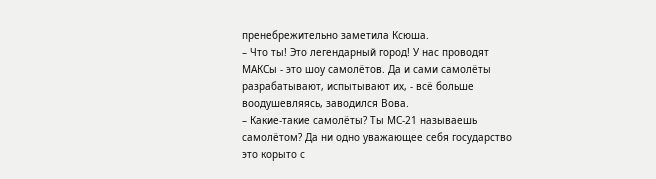пренебрежительно заметила Ксюша.
– Что ты! Это легендарный город! У нас проводят МАКСы - это шоу самолётов. Да и сами самолёты разрабатывают, испытывают их, - всё больше воодушевляясь, заводился Вова.
– Какие-такие самолёты? Ты МС-21 называешь самолётом? Да ни одно уважающее себя государство это корыто с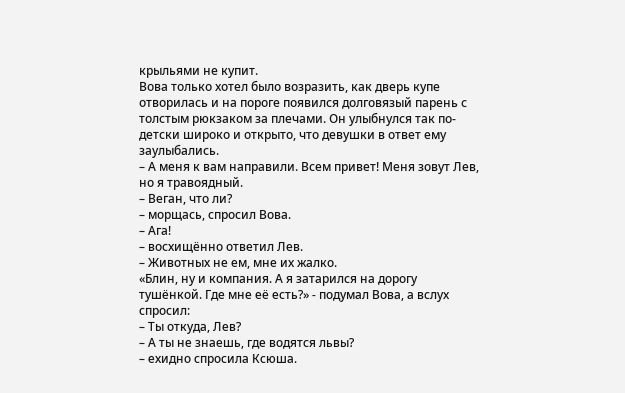крыльями не купит.
Вова только хотел было возразить, как дверь купе отворилась и на пороге появился долговязый парень с толстым рюкзаком за плечами. Он улыбнулся так по-детски широко и открыто, что девушки в ответ ему заулыбались.
– А меня к вам направили. Всем привет! Меня зовут Лев, но я травоядный.
– Веган, что ли?
– морщась, спросил Вова.
– Ага!
– восхищённо ответил Лев.
– Животных не ем, мне их жалко.
«Блин, ну и компания. А я затарился на дорогу тушёнкой. Где мне её есть?» - подумал Вова, а вслух спросил:
– Ты откуда, Лев?
– А ты не знаешь, где водятся львы?
– ехидно спросила Ксюша.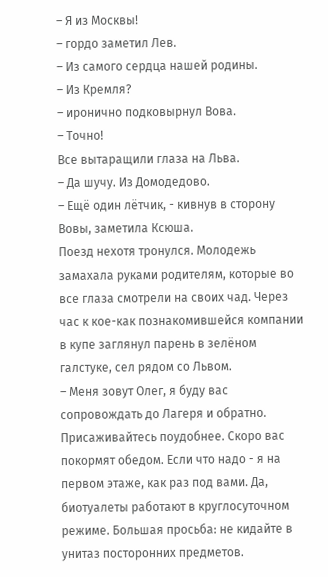– Я из Москвы!
– гордо заметил Лев.
– Из самого сердца нашей родины.
– Из Кремля?
– иронично подковырнул Вова.
– Точно!
Все вытаращили глаза на Льва.
– Да шучу. Из Домодедово.
– Ещё один лётчик, - кивнув в сторону Вовы, заметила Ксюша.
Поезд нехотя тронулся. Молодежь замахала руками родителям, которые во все глаза смотрели на своих чад. Через час к кое-как познакомившейся компании в купе заглянул парень в зелёном галстуке, сел рядом со Львом.
– Меня зовут Олег, я буду вас сопровождать до Лагеря и обратно. Присаживайтесь поудобнее. Скоро вас покормят обедом. Если что надо - я на первом этаже, как раз под вами. Да, биотуалеты работают в круглосуточном режиме. Большая просьба: не кидайте в унитаз посторонних предметов.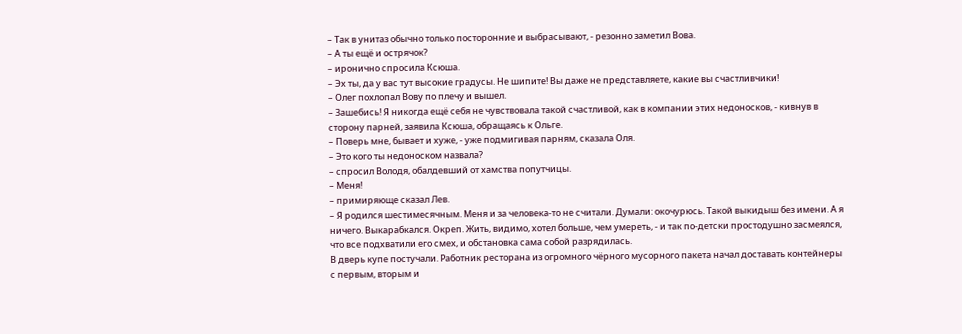– Так в унитаз обычно только посторонние и выбрасывают, - резонно заметил Вова.
– А ты ещё и острячок?
– иронично спросила Ксюша.
– Эх ты, да у вас тут высокие градусы. Не шипите! Вы даже не представляете, какие вы счастливчики!
– Олег похлопал Вову по плечу и вышел.
– Зашебись! Я никогда ещё себя не чувствовала такой счастливой, как в компании этих недоносков, - кивнув в сторону парней, заявила Ксюша, обращаясь к Ольге.
– Поверь мне, бывает и хуже, - уже подмигивая парням, сказала Оля.
– Это кого ты недоноском назвала?
– спросил Володя, обалдевший от хамства попутчицы.
– Меня!
– примиряюще сказал Лев.
– Я родился шестимесячным. Меня и за человека-то не считали. Думали: окочурюсь. Такой выкидыш без имени. А я ничего. Выкарабкался. Окреп. Жить, видимо, хотел больше, чем умереть, - и так по-детски простодушно засмеялся, что все подхватили его смех, и обстановка сама собой разрядилась.
В дверь купе постучали. Работник ресторана из огромного чёрного мусорного пакета начал доставать контейнеры с первым, вторым и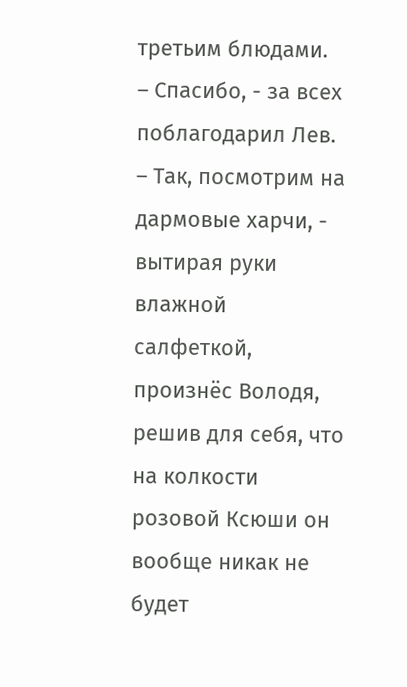третьим блюдами.
– Спасибо, - за всех поблагодарил Лев.
– Так, посмотрим на дармовые харчи, - вытирая руки влажной салфеткой, произнёс Володя, решив для себя, что на колкости розовой Ксюши он вообще никак не будет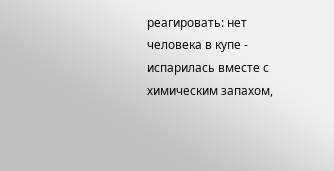реагировать: нет человека в купе - испарилась вместе с химическим запахом,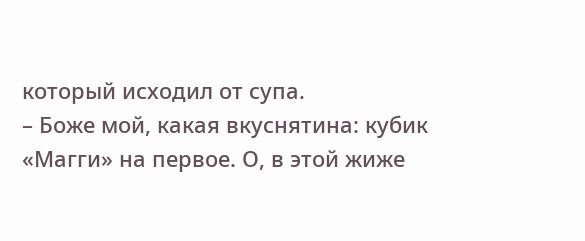который исходил от супа.
– Боже мой, какая вкуснятина: кубик «Магги» на первое. О, в этой жиже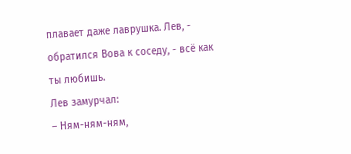плавает даже лаврушка. Лев, - обратился Вова к соседу, - всё как ты любишь.
Лев замурчал:
– Ням-ням-ням,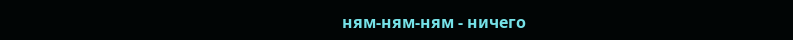ням-ням-ням - ничего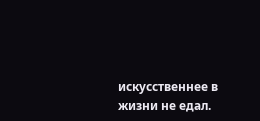искусственнее в жизни не едал.